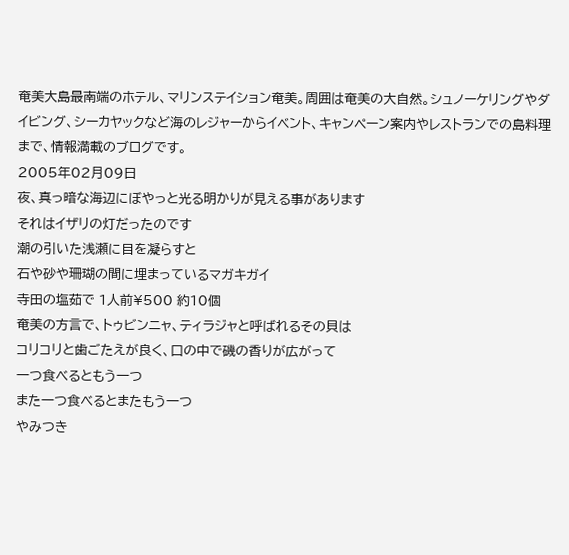奄美大島最南端のホテル、マリンステイション奄美。周囲は奄美の大自然。シュノーケリングやダイビング、シーカヤックなど海のレジャーからイベント、キャンペーン案内やレストランでの島料理まで、情報満載のブログです。
2005年02月09日
夜、真っ暗な海辺にぼやっと光る明かりが見える事があります
それはイザリの灯だったのです
潮の引いた浅瀬に目を凝らすと
石や砂や珊瑚の間に埋まっているマガキガイ
寺田の塩茹で 1人前¥500 約10個
奄美の方言で、トゥビンニャ、ティラジャと呼ばれるその貝は
コリコリと歯ごたえが良く、口の中で磯の香りが広がって
一つ食べるともう一つ
また一つ食べるとまたもう一つ
やみつき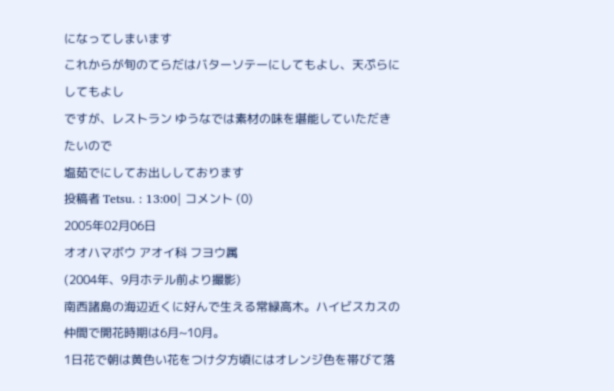になってしまいます
これからが旬のてらだはバターソテーにしてもよし、天ぷらにしてもよし
ですが、レストラン ゆうなでは素材の味を堪能していただきたいので
塩茹でにしてお出ししております
投稿者 Tetsu. : 13:00| コメント (0)
2005年02月06日
オオハマボウ アオイ科 フヨウ属
(2004年、9月ホテル前より撮影)
南西諸島の海辺近くに好んで生える常緑高木。ハイビスカスの仲間で開花時期は6月~10月。
1日花で朝は黄色い花をつけ夕方頃にはオレンジ色を帯びて落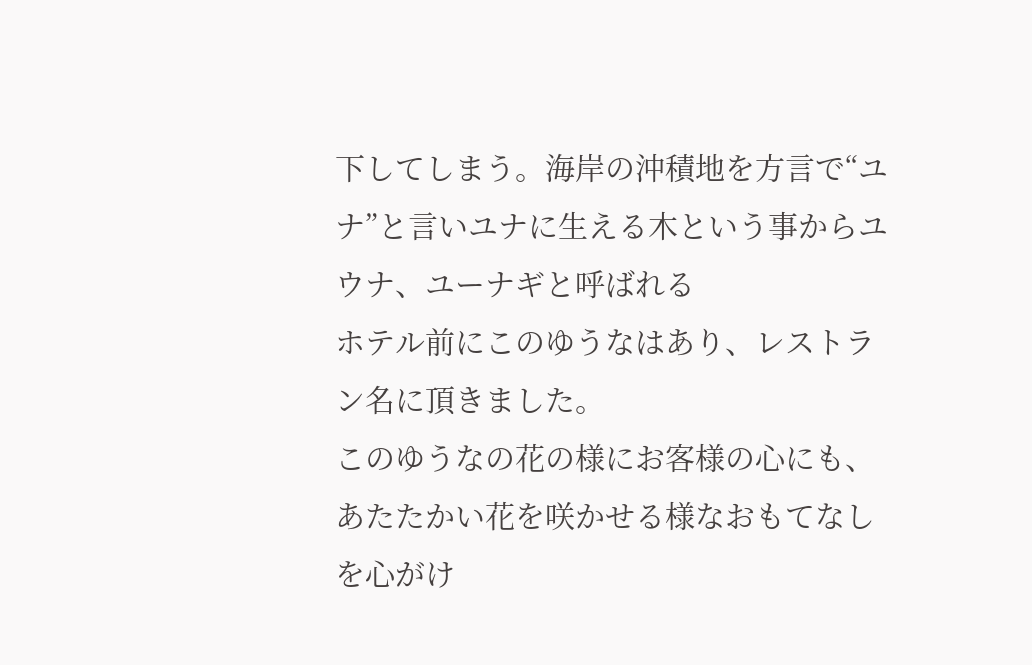下してしまう。海岸の沖積地を方言で“ユナ”と言いユナに生える木という事からユウナ、ユーナギと呼ばれる
ホテル前にこのゆうなはあり、レストラン名に頂きました。
このゆうなの花の様にお客様の心にも、あたたかい花を咲かせる様なおもてなしを心がけ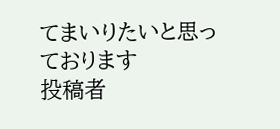てまいりたいと思っております
投稿者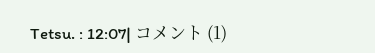Tetsu. : 12:07| コメント (1)